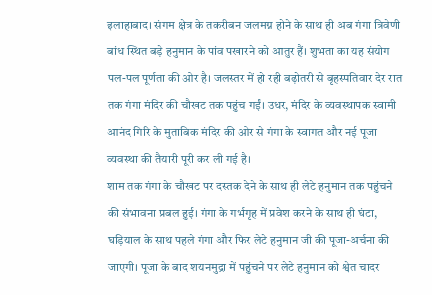इलाहाबाद। संगम क्षेत्र के तकरीबन जलमग्न होने के साथ ही अब गंगा त्रिवेणी बांध स्थित बड़े हनुमान के पांव पखारने को आतुर हैं। शुभता का यह संयोग पल-पल पूर्णता की ओर है। जलस्तर में हो रही बढ़ोतरी से बृहस्पतिवार देर रात तक गंगा मंदिर की चौखट तक पहुंच गईं। उधर, मंदिर के व्यवस्थापक स्वामी आनंद गिरि के मुताबिक मंदिर की ओर से गंगा के स्वागत और नई पूजा व्यवस्था की तैयारी पूरी कर ली गई है।
शाम तक गंगा के चौखट पर दस्तक देने के साथ ही लेटे हनुमान तक पहुंचने की संभावना प्रबल हुई। गंगा के गर्भगृह में प्रवेश करने के साथ ही घंटा, घड़ियाल के साथ पहले गंगा और फिर लेटे हनुमान जी की पूजा-अर्चना की जाएगी। पूजा के बाद शयनमुद्रा में पहुंचने पर लेटे हनुमान को श्वेत चादर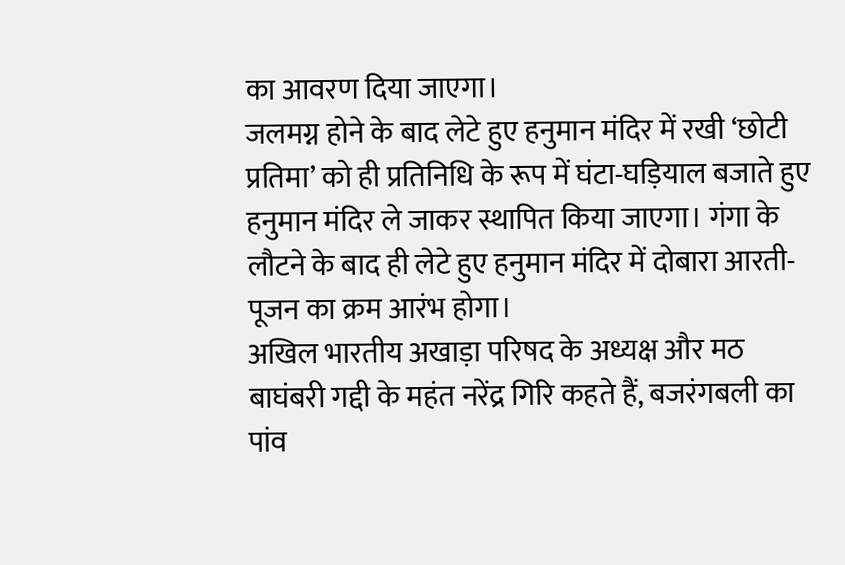का आवरण दिया जाएगा।
जलमग्न होने के बाद लेटे हुए हनुमान मंदिर में रखी ‘छोटी प्रतिमा’ को ही प्रतिनिधि के रूप में घंटा-घड़ियाल बजाते हुए हनुमान मंदिर ले जाकर स्थापित किया जाएगा। गंगा के लौटने के बाद ही लेटे हुए हनुमान मंदिर में दोबारा आरती-पूजन का क्रम आरंभ होगा।
अखिल भारतीय अखाड़ा परिषद के अध्यक्ष और मठ बाघंबरी गद्दी के महंत नरेंद्र गिरि कहते हैं, बजरंगबली का पांव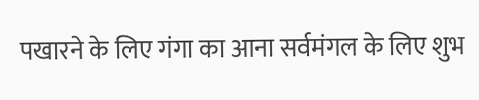पखारने के लिए गंगा का आना सर्वमंगल के लिए शुभ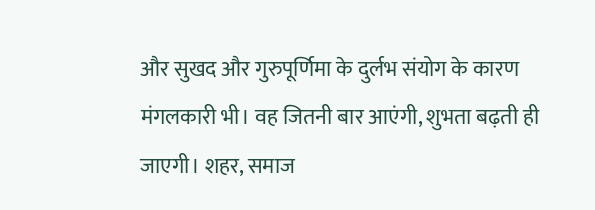और सुखद और गुरुपूर्णिमा के दुर्लभ संयोग के कारण मंगलकारी भी। वह जितनी बार आएंगी, शुभता बढ़ती ही जाएगी। शहर, समाज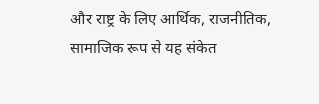और राष्ट्र के लिए आर्थिक, राजनीतिक, सामाजिक रूप से यह संकेत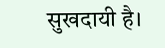सुखदायी है।